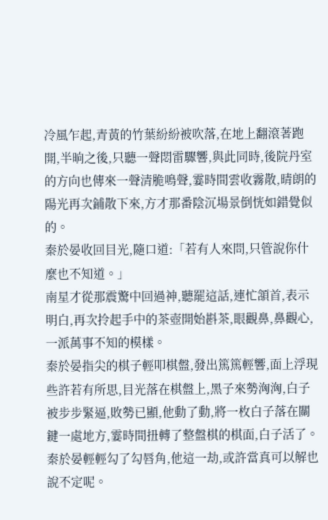冷風乍起,青黃的竹葉紛紛被吹落,在地上翻滾著跑開,半晌之後,只聽一聲悶雷驟響,與此同時,後院丹室的方向也傳來一聲清脆鳴聲,霎時間雲收霧散,晴朗的陽光再次鋪散下來,方才那番陰沉場景倒恍如錯覺似的。
秦於晏收回目光,隨口道:「若有人來問,只管說你什麼也不知道。」
南星才從那震驚中回過神,聽罷這話,連忙頷首,表示明白,再次拎起手中的茶壺開始斟茶,眼觀鼻,鼻觀心,一派萬事不知的模樣。
秦於晏指尖的棋子輕叩棋盤,發出篤篤輕響,面上浮現些許若有所思,目光落在棋盤上,黑子來勢洶洶,白子被步步緊逼,敗勢已顯,他動了動,將一枚白子落在關鍵一處地方,霎時間扭轉了整盤棋的棋面,白子活了。
秦於晏輕輕勾了勾唇角,他這一劫,或許當真可以解也說不定呢。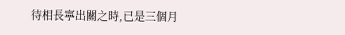待相長寧出關之時,已是三個月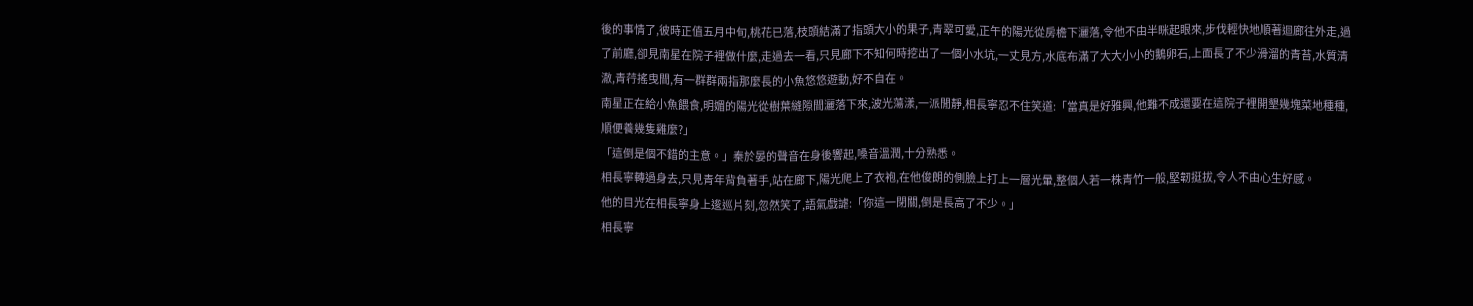後的事情了,彼時正值五月中旬,桃花已落,枝頭結滿了指頭大小的果子,青翠可愛,正午的陽光從房檐下灑落,令他不由半眯起眼來,步伐輕快地順著迴廊往外走,過了前廳,卻見南星在院子裡做什麼,走過去一看,只見廊下不知何時挖出了一個小水坑,一丈見方,水底布滿了大大小小的鵝卵石,上面長了不少滑溜的青苔,水質清澈,青荇搖曳間,有一群群兩指那麼長的小魚悠悠遊動,好不自在。
南星正在給小魚餵食,明媚的陽光從樹葉縫隙間灑落下來,波光蕩漾,一派閒靜,相長寧忍不住笑道:「當真是好雅興,他難不成還要在這院子裡開墾幾塊菜地種種,順便養幾隻雞麼?」
「這倒是個不錯的主意。」秦於晏的聲音在身後響起,嗓音溫潤,十分熟悉。
相長寧轉過身去,只見青年背負著手,站在廊下,陽光爬上了衣袍,在他俊朗的側臉上打上一層光暈,整個人若一株青竹一般,堅韌挺拔,令人不由心生好感。
他的目光在相長寧身上逡巡片刻,忽然笑了,語氣戲謔:「你這一閉關,倒是長高了不少。」
相長寧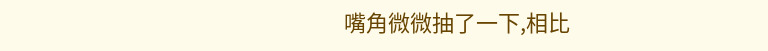嘴角微微抽了一下,相比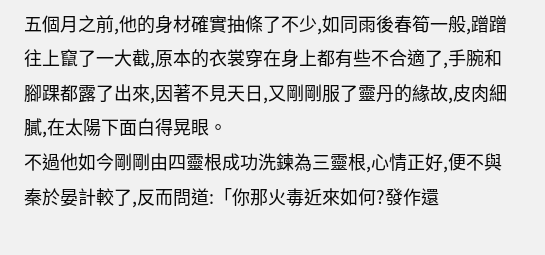五個月之前,他的身材確實抽條了不少,如同雨後春筍一般,蹭蹭往上竄了一大截,原本的衣裳穿在身上都有些不合適了,手腕和腳踝都露了出來,因著不見天日,又剛剛服了靈丹的緣故,皮肉細膩,在太陽下面白得晃眼。
不過他如今剛剛由四靈根成功洗鍊為三靈根,心情正好,便不與秦於晏計較了,反而問道:「你那火毒近來如何?發作還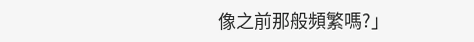像之前那般頻繁嗎?」